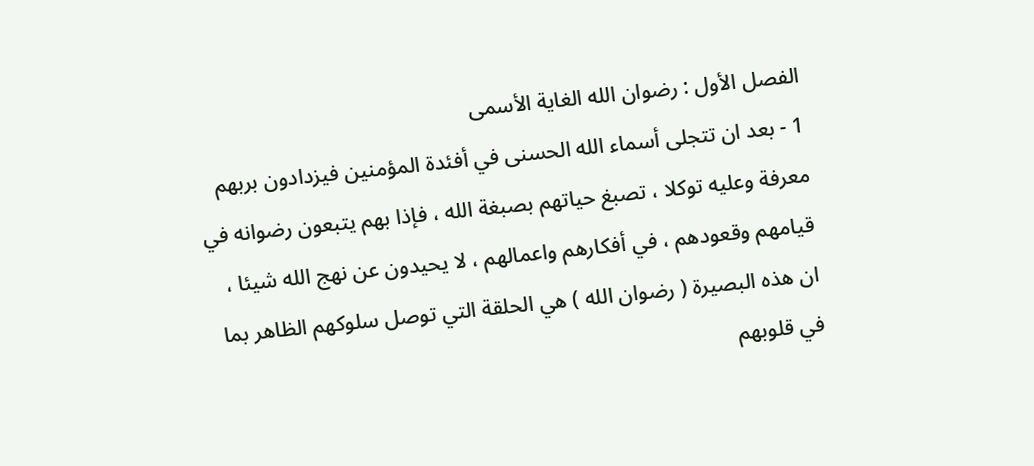الفصل الأول : رضوان الله الغاية الأسمى
1 - بعد ان تتجلى أسماء الله الحسنى في أفئدة المؤمنين فيزدادون بربهم معرفة وعليه توكلا ، تصبغ حياتهم بصبغة الله ، فإذا بهم يتبعون رضوانه في قيامهم وقعودهم ، في أفكارهم واعمالهم ، لا يحيدون عن نهج الله شيئا ، ان هذه البصيرة ( رضوان الله ) هي الحلقة التي توصل سلوكهم الظاهر بما في قلوبهم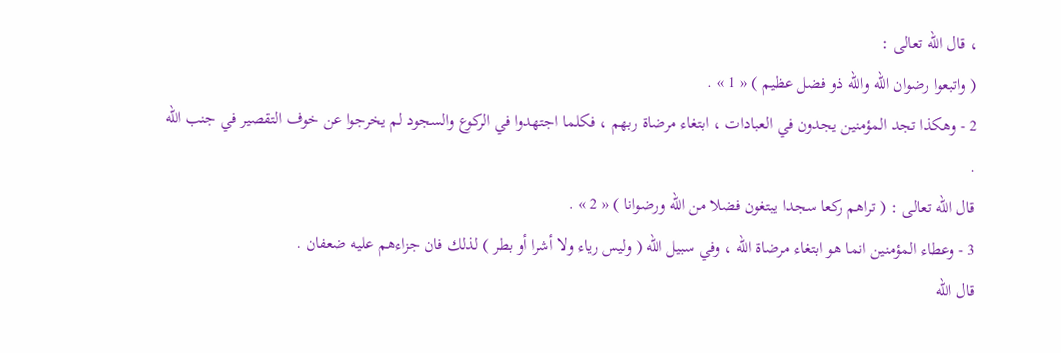، قال الله تعالى :
( واتبعوا رضوان الله والله ذو فضل عظيم ) « 1 » .
2 - وهكذا تجد المؤمنين يجدون في العبادات ، ابتغاء مرضاة ربهم ، فكلما اجتهدوا في الركوع والسجود لم يخرجوا عن خوف التقصير في جنب الله .
قال الله تعالى : ( تراهم ركعا سجدا يبتغون فضلا من الله ورضوانا ) « 2 » .
3 - وعطاء المؤمنين انما هو ابتغاء مرضاة الله ، وفي سبيل الله ( وليس رياء ولا أشرا أو بطر ) لذلك فان جزاءهم عليه ضعفان .
قال الله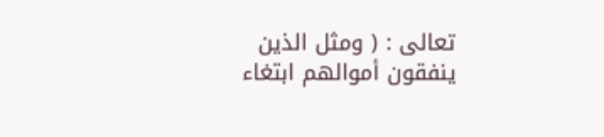تعالى : ( ومثل الذين ينفقون أموالهم ابتغاء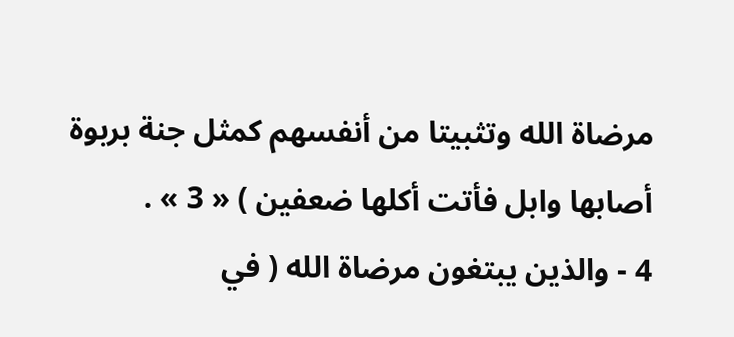مرضاة الله وتثبيتا من أنفسهم كمثل جنة بربوة أصابها وابل فأتت أكلها ضعفين ) « 3 » .
4 - والذين يبتغون مرضاة الله ( في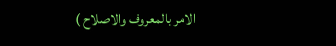الامر بالمعروف والاصلاح )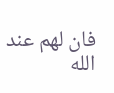فان لهم عند الله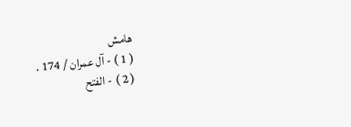هامش
( 1 ) - آل عمران / 174 .
( 2 ) - الفتح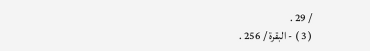/ 29 .
( 3 ) - البقرة / 256 .